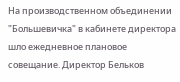На производственном объединении "Большевичка" в кабинете директора шло ежедневное плановое совещание. Директор Бельков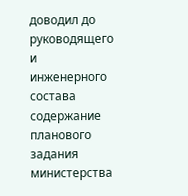доводил до руководящего и инженерного состава содержание планового задания министерства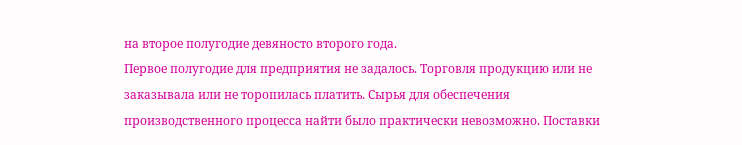на второе полугодие девяносто второго года.
Первое полугодие для предприятия не задалось. Торговля продукцию или не заказывала или не торопилась платить. Сырья для обеспечения производственного процесса найти было практически невозможно. Поставки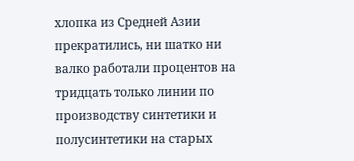хлопка из Средней Азии прекратились, ни шатко ни валко работали процентов на тридцать только линии по производству синтетики и полусинтетики на старых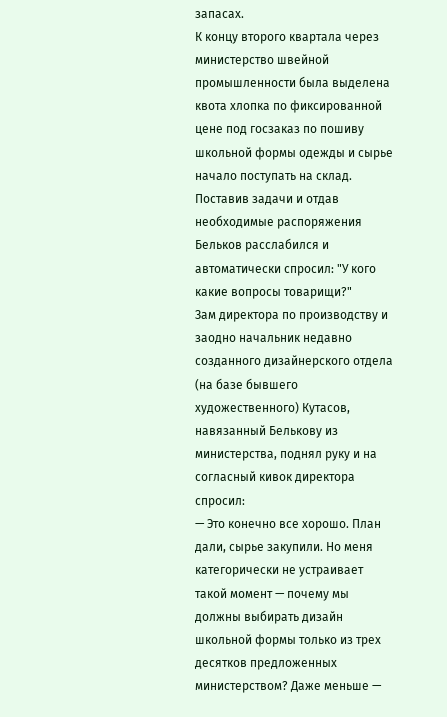запасах.
К концу второго квартала через министерство швейной промышленности была выделена квота хлопка по фиксированной цене под госзаказ по пошиву школьной формы одежды и сырье начало поступать на склад.
Поставив задачи и отдав необходимые распоряжения Бельков расслабился и автоматически спросил: "У кого какие вопросы товарищи?"
Зам директора по производству и заодно начальник недавно созданного дизайнерского отдела (на базе бывшего художественного) Кутасов, навязанный Белькову из министерства, поднял руку и на согласный кивок директора спросил:
— Это конечно все хорошо. План дали, сырье закупили. Но меня категорически не устраивает такой момент — почему мы должны выбирать дизайн школьной формы только из трех десятков предложенных министерством? Даже меньше —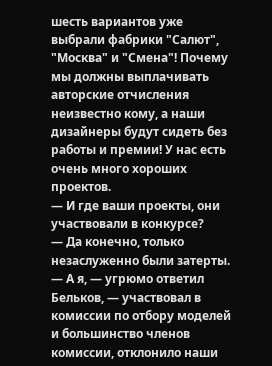шесть вариантов уже выбрали фабрики "Салют", "Москва" и "Смена"! Почему мы должны выплачивать авторские отчисления неизвестно кому, а наши дизайнеры будут сидеть без работы и премии! У нас есть очень много хороших проектов.
— И где ваши проекты, они участвовали в конкурсе?
— Да конечно, только незаслуженно были затерты.
— А я, — угрюмо ответил Бельков, — участвовал в комиссии по отбору моделей и большинство членов комиссии, отклонило наши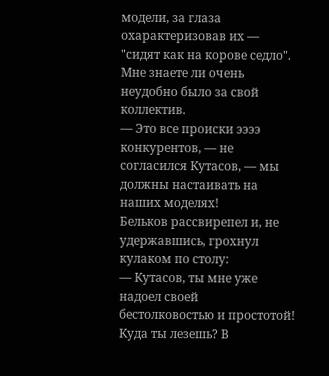модели, за глаза охарактеризовав их — "сидят как на корове седло". Мне знаете ли очень неудобно было за свой коллектив.
— Это все происки ээээ конкурентов, — не согласился Кутасов, — мы должны настаивать на наших моделях!
Бельков рассвирепел и, не удержавшись, грохнул кулаком по столу:
— Кутасов, ты мне уже надоел своей бестолковостью и простотой! Куда ты лезешь? В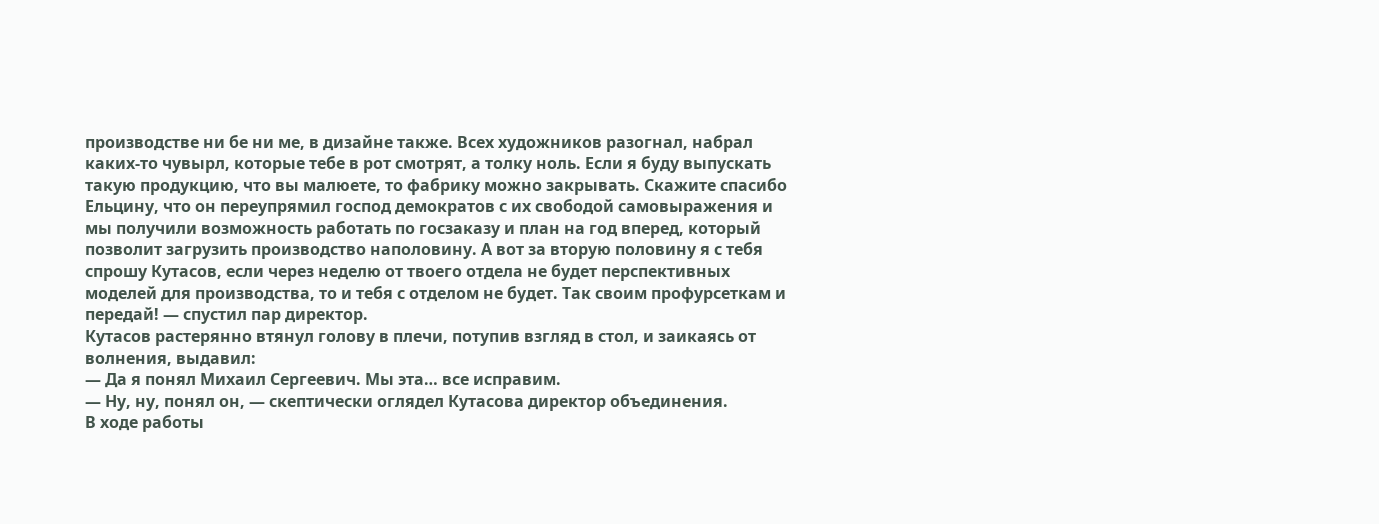производстве ни бе ни ме, в дизайне также. Всех художников разогнал, набрал каких-то чувырл, которые тебе в рот смотрят, а толку ноль. Если я буду выпускать такую продукцию, что вы малюете, то фабрику можно закрывать. Скажите спасибо Ельцину, что он переупрямил господ демократов с их свободой самовыражения и мы получили возможность работать по госзаказу и план на год вперед, который позволит загрузить производство наполовину. А вот за вторую половину я с тебя спрошу Кутасов, если через неделю от твоего отдела не будет перспективных моделей для производства, то и тебя с отделом не будет. Так своим профурсеткам и передай! — спустил пар директор.
Кутасов растерянно втянул голову в плечи, потупив взгляд в стол, и заикаясь от волнения, выдавил:
— Да я понял Михаил Сергеевич. Мы эта… все исправим.
— Ну, ну, понял он, — скептически оглядел Кутасова директор объединения.
В ходе работы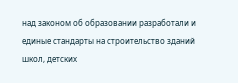над законом об образовании разработали и единые стандарты на строительство зданий школ, детских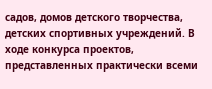садов, домов детского творчества, детских спортивных учреждений. В ходе конкурса проектов, представленных практически всеми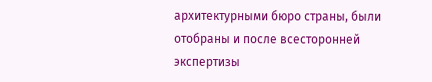архитектурными бюро страны, были отобраны и после всесторонней экспертизы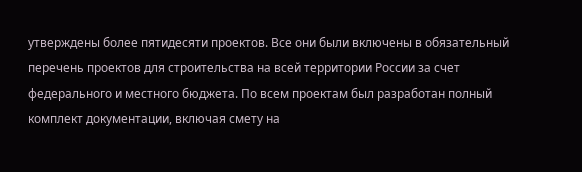утверждены более пятидесяти проектов. Все они были включены в обязательный перечень проектов для строительства на всей территории России за счет федерального и местного бюджета. По всем проектам был разработан полный комплект документации, включая смету на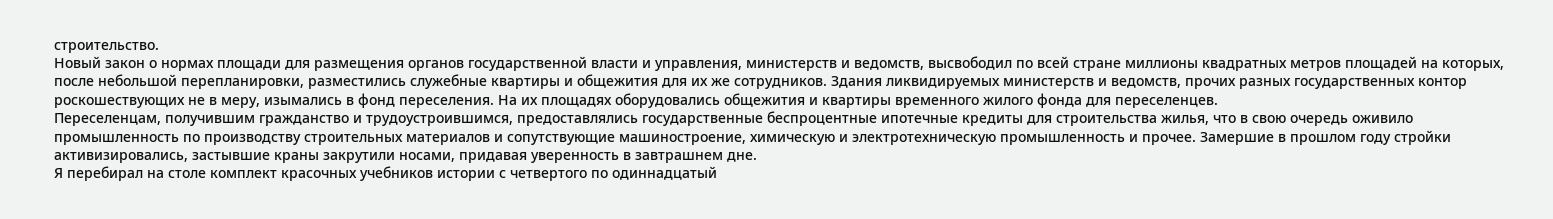строительство.
Новый закон о нормах площади для размещения органов государственной власти и управления, министерств и ведомств, высвободил по всей стране миллионы квадратных метров площадей на которых, после небольшой перепланировки, разместились служебные квартиры и общежития для их же сотрудников. Здания ликвидируемых министерств и ведомств, прочих разных государственных контор роскошествующих не в меру, изымались в фонд переселения. На их площадях оборудовались общежития и квартиры временного жилого фонда для переселенцев.
Переселенцам, получившим гражданство и трудоустроившимся, предоставлялись государственные беспроцентные ипотечные кредиты для строительства жилья, что в свою очередь оживило промышленность по производству строительных материалов и сопутствующие машиностроение, химическую и электротехническую промышленность и прочее. Замершие в прошлом году стройки активизировались, застывшие краны закрутили носами, придавая уверенность в завтрашнем дне.
Я перебирал на столе комплект красочных учебников истории с четвертого по одиннадцатый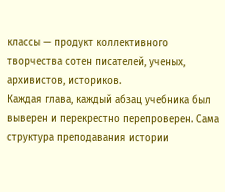классы — продукт коллективного творчества сотен писателей, ученых, архивистов, историков.
Каждая глава, каждый абзац учебника был выверен и перекрестно перепроверен. Сама структура преподавания истории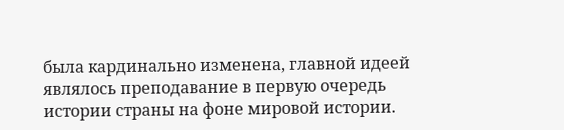была кардинально изменена, главной идеей являлось преподавание в первую очередь истории страны на фоне мировой истории.